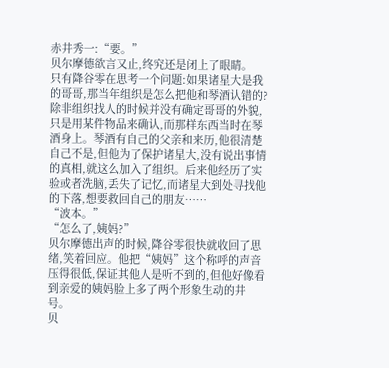赤井秀一:“要。”
贝尔摩德欲言又止,终究还是闭上了眼睛。
只有降谷零在思考一个问题:如果诸星大是我的哥哥,那当年组织是怎么把他和琴酒认错的?除非组织找人的时候并没有确定哥哥的外貌,只是用某件物品来确认,而那样东西当时在琴酒身上。琴酒有自己的父亲和来历,他很清楚自己不是,但他为了保护诸星大,没有说出事情的真相,就这么加入了组织。后来他经历了实验或者洗脑,丢失了记忆,而诸星大到处寻找他的下落,想要救回自己的朋友……
“波本。”
“怎么了,姨妈?”
贝尔摩德出声的时候,降谷零很快就收回了思绪,笑着回应。他把“姨妈”这个称呼的声音压得很低,保证其他人是听不到的,但他好像看到亲爱的姨妈脸上多了两个形象生动的井号。
贝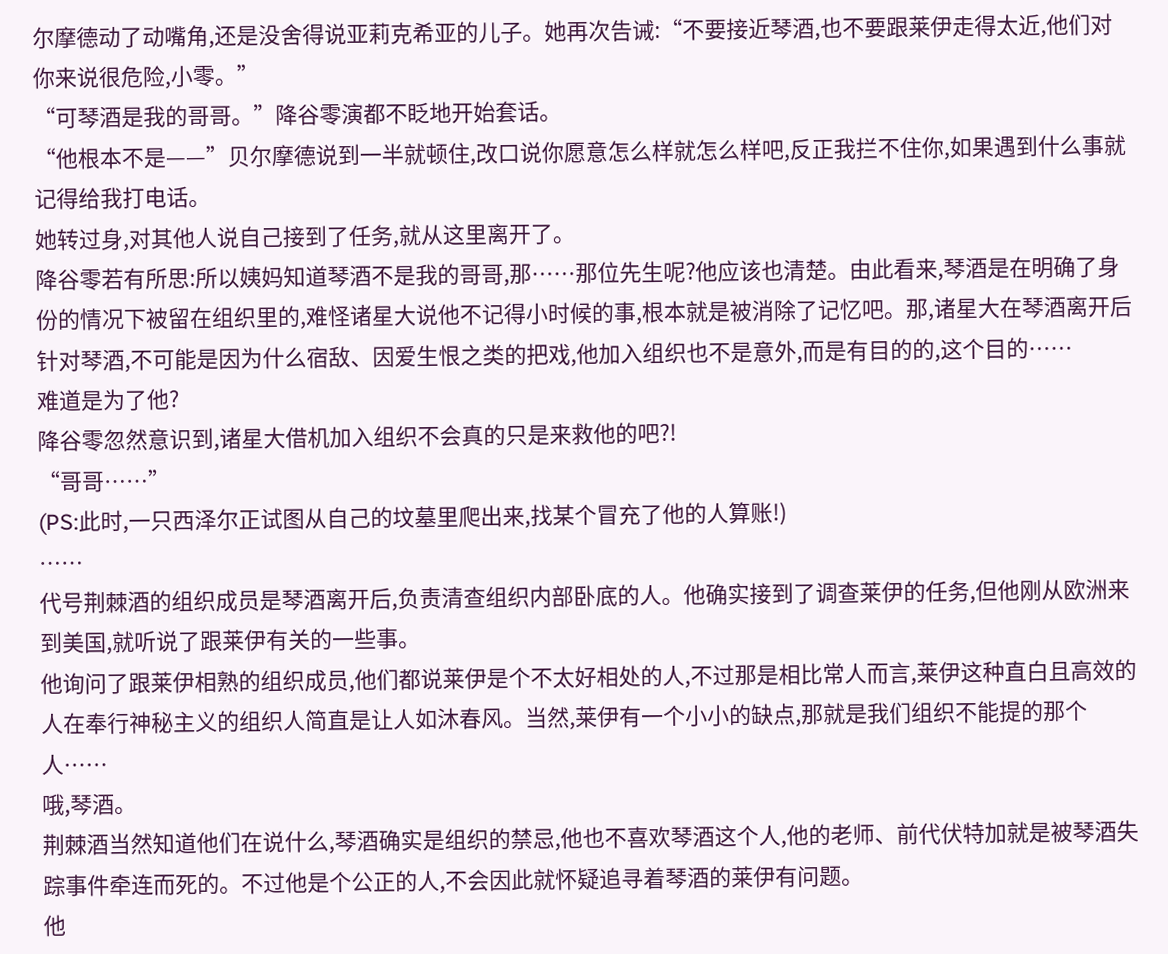尔摩德动了动嘴角,还是没舍得说亚莉克希亚的儿子。她再次告诫:“不要接近琴酒,也不要跟莱伊走得太近,他们对你来说很危险,小零。”
“可琴酒是我的哥哥。”降谷零演都不眨地开始套话。
“他根本不是——”贝尔摩德说到一半就顿住,改口说你愿意怎么样就怎么样吧,反正我拦不住你,如果遇到什么事就记得给我打电话。
她转过身,对其他人说自己接到了任务,就从这里离开了。
降谷零若有所思:所以姨妈知道琴酒不是我的哥哥,那……那位先生呢?他应该也清楚。由此看来,琴酒是在明确了身份的情况下被留在组织里的,难怪诸星大说他不记得小时候的事,根本就是被消除了记忆吧。那,诸星大在琴酒离开后针对琴酒,不可能是因为什么宿敌、因爱生恨之类的把戏,他加入组织也不是意外,而是有目的的,这个目的……
难道是为了他?
降谷零忽然意识到,诸星大借机加入组织不会真的只是来救他的吧?!
“哥哥……”
(PS:此时,一只西泽尔正试图从自己的坟墓里爬出来,找某个冒充了他的人算账!)
……
代号荆棘酒的组织成员是琴酒离开后,负责清查组织内部卧底的人。他确实接到了调查莱伊的任务,但他刚从欧洲来到美国,就听说了跟莱伊有关的一些事。
他询问了跟莱伊相熟的组织成员,他们都说莱伊是个不太好相处的人,不过那是相比常人而言,莱伊这种直白且高效的人在奉行神秘主义的组织人简直是让人如沐春风。当然,莱伊有一个小小的缺点,那就是我们组织不能提的那个人……
哦,琴酒。
荆棘酒当然知道他们在说什么,琴酒确实是组织的禁忌,他也不喜欢琴酒这个人,他的老师、前代伏特加就是被琴酒失踪事件牵连而死的。不过他是个公正的人,不会因此就怀疑追寻着琴酒的莱伊有问题。
他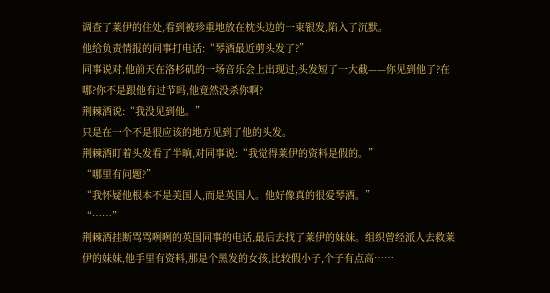调查了莱伊的住处,看到被珍重地放在枕头边的一束银发,陷入了沉默。
他给负责情报的同事打电话:“琴酒最近剪头发了?”
同事说对,他前天在洛杉矶的一场音乐会上出现过,头发短了一大截——你见到他了?在哪?你不是跟他有过节吗,他竟然没杀你啊?
荆棘酒说:“我没见到他。”
只是在一个不是很应该的地方见到了他的头发。
荆棘酒盯着头发看了半晌,对同事说:“我觉得莱伊的资料是假的。”
“哪里有问题?”
“我怀疑他根本不是美国人,而是英国人。他好像真的很爱琴酒。”
“……”
荆棘酒挂断骂骂咧咧的英国同事的电话,最后去找了莱伊的妹妹。组织曾经派人去救莱伊的妹妹,他手里有资料,那是个黑发的女孩,比较假小子,个子有点高……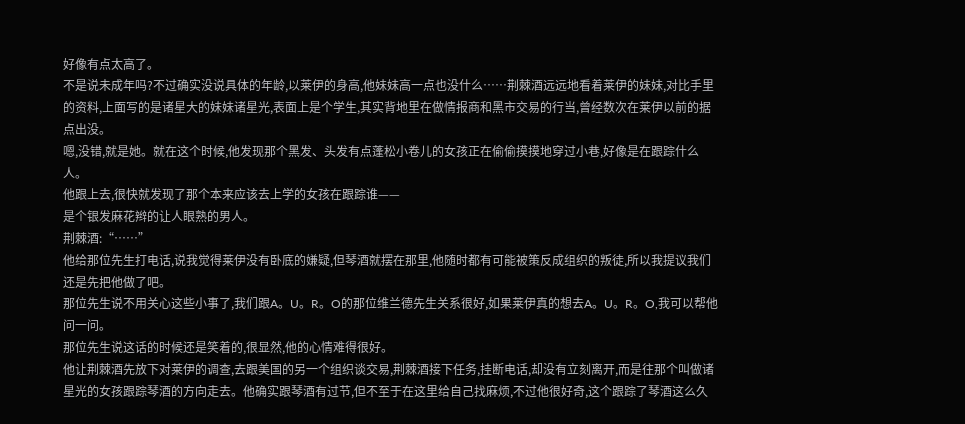好像有点太高了。
不是说未成年吗?不过确实没说具体的年龄,以莱伊的身高,他妹妹高一点也没什么……荆棘酒远远地看着莱伊的妹妹,对比手里的资料,上面写的是诸星大的妹妹诸星光,表面上是个学生,其实背地里在做情报商和黑市交易的行当,曾经数次在莱伊以前的据点出没。
嗯,没错,就是她。就在这个时候,他发现那个黑发、头发有点蓬松小卷儿的女孩正在偷偷摸摸地穿过小巷,好像是在跟踪什么人。
他跟上去,很快就发现了那个本来应该去上学的女孩在跟踪谁——
是个银发麻花辫的让人眼熟的男人。
荆棘酒:“……”
他给那位先生打电话,说我觉得莱伊没有卧底的嫌疑,但琴酒就摆在那里,他随时都有可能被策反成组织的叛徒,所以我提议我们还是先把他做了吧。
那位先生说不用关心这些小事了,我们跟A。U。R。O的那位维兰德先生关系很好,如果莱伊真的想去A。U。R。O,我可以帮他问一问。
那位先生说这话的时候还是笑着的,很显然,他的心情难得很好。
他让荆棘酒先放下对莱伊的调查,去跟美国的另一个组织谈交易,荆棘酒接下任务,挂断电话,却没有立刻离开,而是往那个叫做诸星光的女孩跟踪琴酒的方向走去。他确实跟琴酒有过节,但不至于在这里给自己找麻烦,不过他很好奇,这个跟踪了琴酒这么久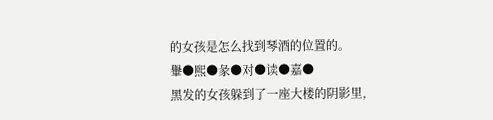的女孩是怎么找到琴酒的位置的。
轝●熙●彖●对●读●嘉●
黑发的女孩躲到了一座大楼的阴影里,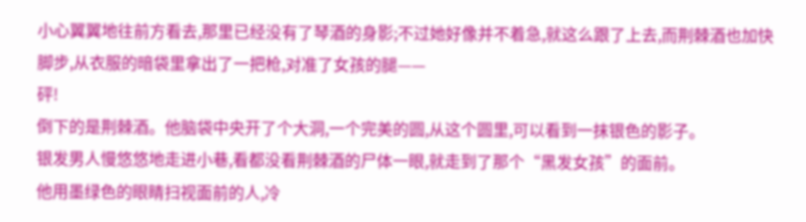小心翼翼地往前方看去,那里已经没有了琴酒的身影;不过她好像并不着急,就这么跟了上去,而荆棘酒也加快脚步,从衣服的暗袋里拿出了一把枪,对准了女孩的腿——
砰!
倒下的是荆棘酒。他脑袋中央开了个大洞,一个完美的圆,从这个圆里,可以看到一抹银色的影子。
银发男人慢悠悠地走进小巷,看都没看荆棘酒的尸体一眼,就走到了那个“黑发女孩”的面前。
他用墨绿色的眼睛扫视面前的人,冷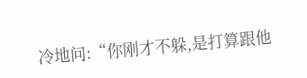冷地问:“你刚才不躲,是打算跟他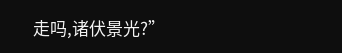走吗,诸伏景光?”